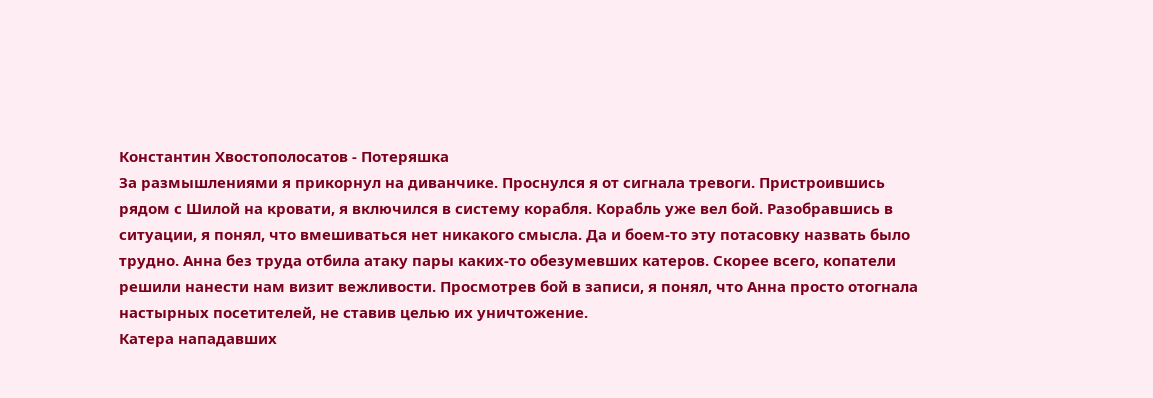Константин Хвостополосатов - Потеряшка
За размышлениями я прикорнул на диванчике. Проснулся я от сигнала тревоги. Пристроившись рядом с Шилой на кровати, я включился в систему корабля. Корабль уже вел бой. Разобравшись в ситуации, я понял, что вмешиваться нет никакого смысла. Да и боем-то эту потасовку назвать было трудно. Анна без труда отбила атаку пары каких-то обезумевших катеров. Скорее всего, копатели решили нанести нам визит вежливости. Просмотрев бой в записи, я понял, что Анна просто отогнала настырных посетителей, не ставив целью их уничтожение.
Катера нападавших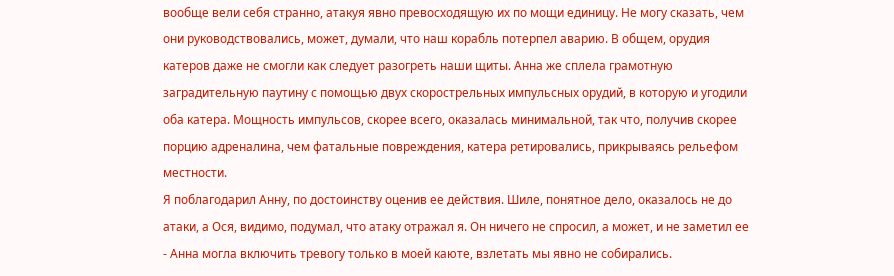вообще вели себя странно, атакуя явно превосходящую их по мощи единицу. Не могу сказать, чем они руководствовались, может, думали, что наш корабль потерпел аварию. В общем, орудия катеров даже не смогли как следует разогреть наши щиты. Анна же сплела грамотную заградительную паутину с помощью двух скорострельных импульсных орудий, в которую и угодили оба катера. Мощность импульсов, скорее всего, оказалась минимальной, так что, получив скорее порцию адреналина, чем фатальные повреждения, катера ретировались, прикрываясь рельефом местности.
Я поблагодарил Анну, по достоинству оценив ее действия. Шиле, понятное дело, оказалось не до атаки, а Ося, видимо, подумал, что атаку отражал я. Он ничего не спросил, а может, и не заметил ее - Анна могла включить тревогу только в моей каюте, взлетать мы явно не собирались.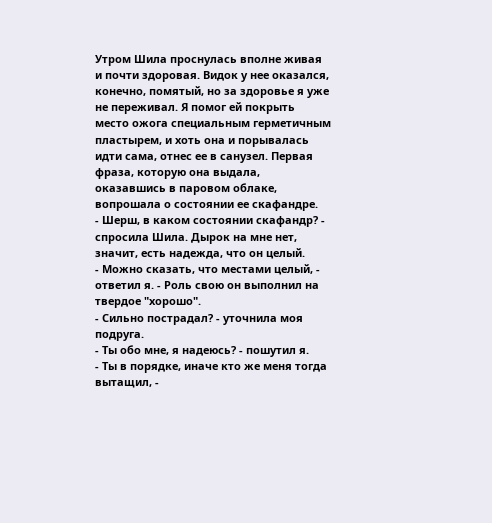Утром Шила проснулась вполне живая и почти здоровая. Видок у нее оказался, конечно, помятый, но за здоровье я уже не переживал. Я помог ей покрыть место ожога специальным герметичным пластырем, и хоть она и порывалась идти сама, отнес ее в санузел. Первая фраза, которую она выдала, оказавшись в паровом облаке, вопрошала о состоянии ее скафандре.
- Шерш, в каком состоянии скафандр? - спросила Шила. Дырок на мне нет, значит, есть надежда, что он целый.
- Можно сказать, что местами целый, - ответил я. - Роль свою он выполнил на твердое "хорошо".
- Сильно пострадал? - уточнила моя подруга.
- Ты обо мне, я надеюсь? - пошутил я.
- Ты в порядке, иначе кто же меня тогда вытащил, -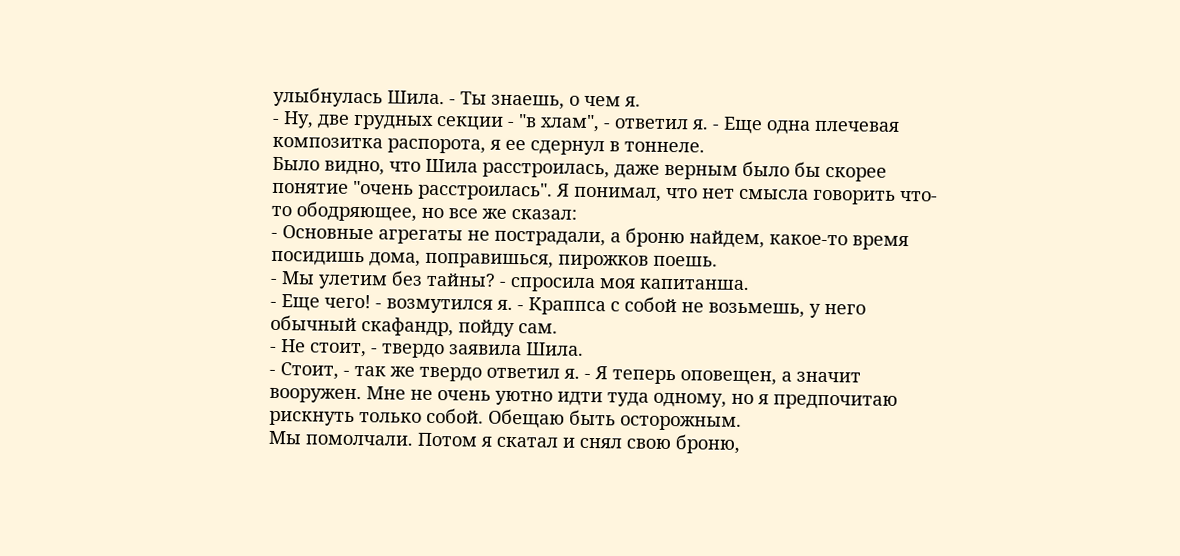улыбнулась Шила. - Ты знаешь, о чем я.
- Ну, две грудных секции - "в хлам", - ответил я. - Еще одна плечевая композитка распорота, я ее сдернул в тоннеле.
Было видно, что Шила расстроилась, даже верным было бы скорее понятие "очень расстроилась". Я понимал, что нет смысла говорить что-то ободряющее, но все же сказал:
- Основные агрегаты не пострадали, а броню найдем, какое-то время посидишь дома, поправишься, пирожков поешь.
- Мы улетим без тайны? - спросила моя капитанша.
- Еще чего! - возмутился я. - Краппса с собой не возьмешь, у него обычный скафандр, пойду сам.
- Не стоит, - твердо заявила Шила.
- Стоит, - так же твердо ответил я. - Я теперь оповещен, а значит вооружен. Мне не очень уютно идти туда одному, но я предпочитаю рискнуть только собой. Обещаю быть осторожным.
Мы помолчали. Потом я скатал и снял свою броню,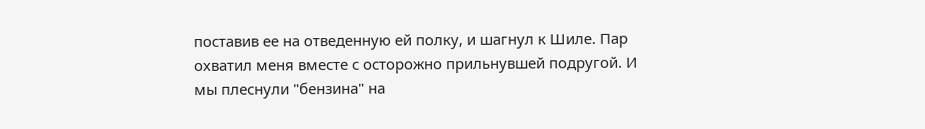поставив ее на отведенную ей полку, и шагнул к Шиле. Пар охватил меня вместе с осторожно прильнувшей подругой. И мы плеснули "бензина" на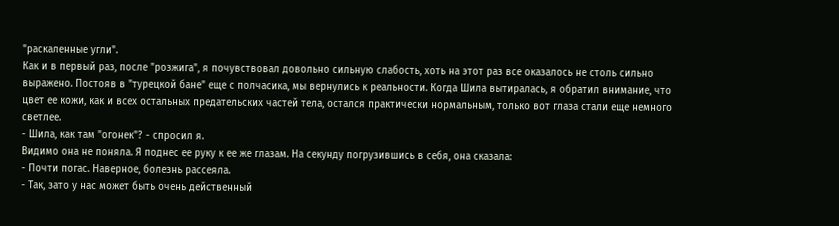"раскаленные угли".
Как и в первый раз, после "розжига", я почувствовал довольно сильную слабость, хоть на этот раз все оказалось не столь сильно выражено. Постояв в "турецкой бане" еще с полчасика, мы вернулись к реальности. Когда Шила вытиралась, я обратил внимание, что цвет ее кожи, как и всех остальных предательских частей тела, остался практически нормальным, только вот глаза стали еще немного светлее.
- Шила, как там "огонек"? - спросил я.
Видимо она не поняла. Я поднес ее руку к ее же глазам. На секунду погрузившись в себя, она сказала:
- Почти погас. Наверное, болезнь рассеяла.
- Так, зато у нас может быть очень действенный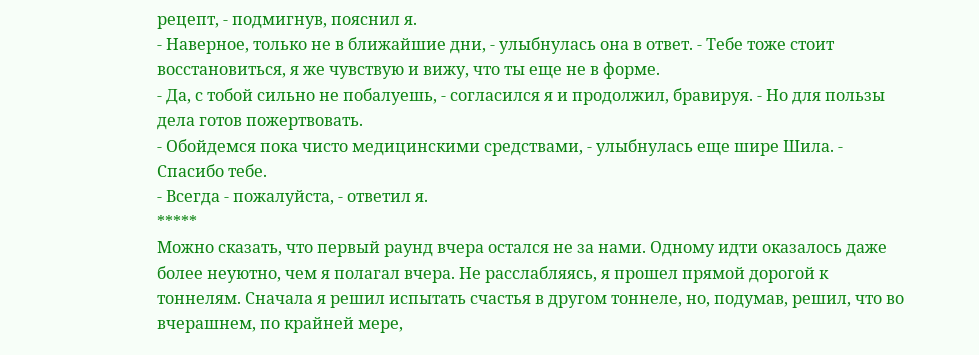рецепт, - подмигнув, пояснил я.
- Наверное, только не в ближайшие дни, - улыбнулась она в ответ. - Тебе тоже стоит восстановиться, я же чувствую и вижу, что ты еще не в форме.
- Да, с тобой сильно не побалуешь, - согласился я и продолжил, бравируя. - Но для пользы дела готов пожертвовать.
- Обойдемся пока чисто медицинскими средствами, - улыбнулась еще шире Шила. - Спасибо тебе.
- Всегда - пожалуйста, - ответил я.
*****
Можно сказать, что первый раунд вчера остался не за нами. Одному идти оказалось даже более неуютно, чем я полагал вчера. Не расслабляясь, я прошел прямой дорогой к тоннелям. Сначала я решил испытать счастья в другом тоннеле, но, подумав, решил, что во вчерашнем, по крайней мере,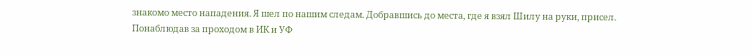знакомо место нападения. Я шел по нашим следам. Добравшись до места, где я взял Шилу на руки, присел. Понаблюдав за проходом в ИК и УФ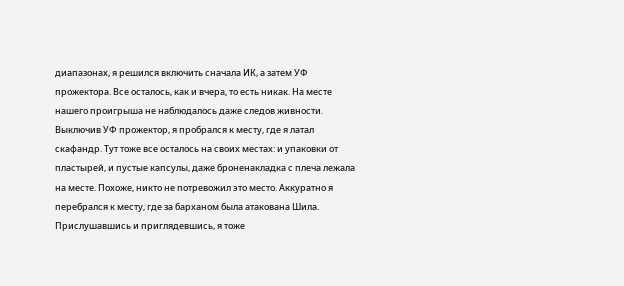диапазонах, я решился включить сначала ИК, а затем УФ прожектора. Все осталось, как и вчера, то есть никак. На месте нашего проигрыша не наблюдалось даже следов живности. Выключив УФ прожектор, я пробрался к месту, где я латал скафандр. Тут тоже все осталось на своих местах: и упаковки от пластырей, и пустые капсулы, даже броненакладка с плеча лежала на месте. Похоже, никто не потревожил это место. Аккуратно я перебрался к месту, где за барханом была атакована Шила. Прислушавшись и приглядевшись, я тоже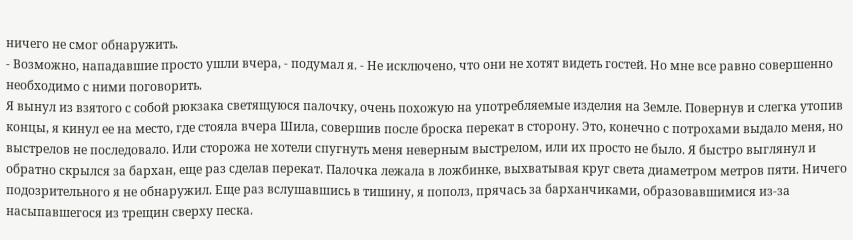ничего не смог обнаружить.
- Возможно, нападавшие просто ушли вчера, - подумал я. - Не исключено, что они не хотят видеть гостей. Но мне все равно совершенно необходимо с ними поговорить.
Я вынул из взятого с собой рюкзака светящуюся палочку, очень похожую на употребляемые изделия на Земле. Повернув и слегка утопив концы, я кинул ее на место, где стояла вчера Шила, совершив после броска перекат в сторону. Это, конечно с потрохами выдало меня, но выстрелов не последовало. Или сторожа не хотели спугнуть меня неверным выстрелом, или их просто не было. Я быстро выглянул и обратно скрылся за бархан, еще раз сделав перекат. Палочка лежала в ложбинке, выхватывая круг света диаметром метров пяти. Ничего подозрительного я не обнаружил. Еще раз вслушавшись в тишину, я пополз, прячась за барханчиками, образовавшимися из-за насыпавшегося из трещин сверху песка.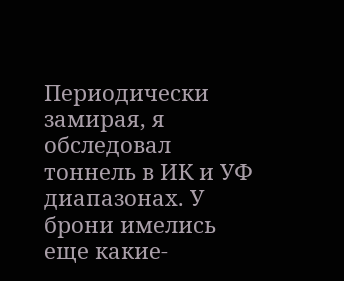Периодически замирая, я обследовал тоннель в ИК и УФ диапазонах. У брони имелись еще какие-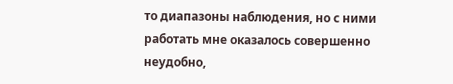то диапазоны наблюдения, но с ними работать мне оказалось совершенно неудобно,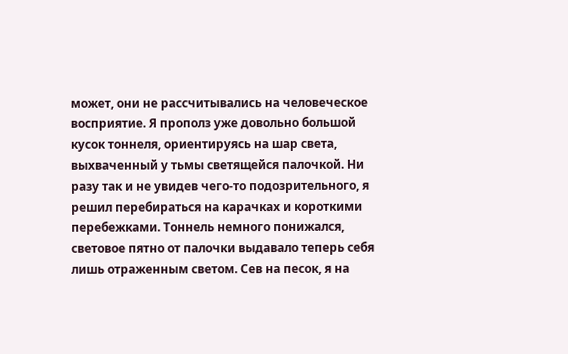может, они не рассчитывались на человеческое восприятие. Я прополз уже довольно большой кусок тоннеля, ориентируясь на шар света, выхваченный у тьмы светящейся палочкой. Ни разу так и не увидев чего-то подозрительного, я решил перебираться на карачках и короткими перебежками. Тоннель немного понижался, световое пятно от палочки выдавало теперь себя лишь отраженным светом. Сев на песок, я на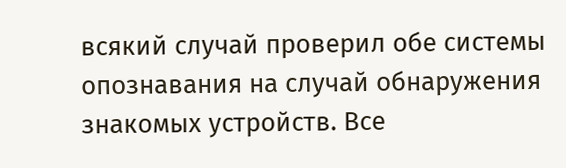всякий случай проверил обе системы опознавания на случай обнаружения знакомых устройств. Все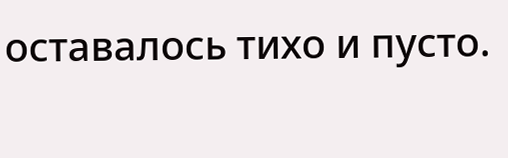оставалось тихо и пусто.